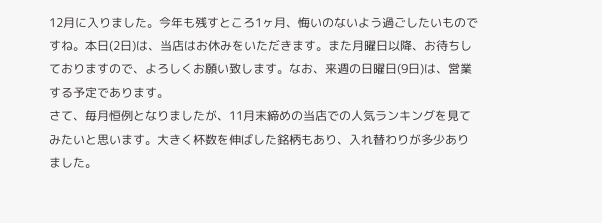12月に入りました。今年も残すところ1ヶ月、悔いのないよう過ごしたいものですね。本日(2日)は、当店はお休みをいただきます。また月曜日以降、お待ちしておりますので、よろしくお願い致します。なお、来週の日曜日(9日)は、営業する予定であります。
さて、毎月恒例となりましたが、11月末締めの当店での人気ランキングを見てみたいと思います。大きく杯数を伸ばした銘柄もあり、入れ替わりが多少ありました。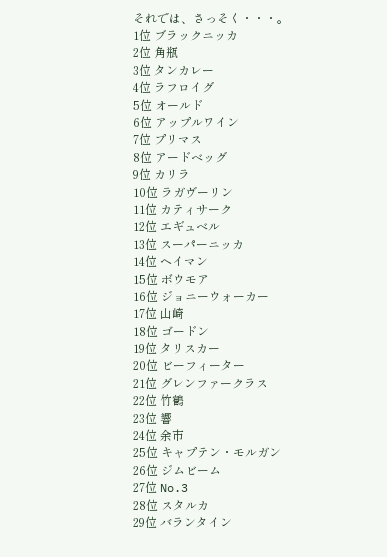それでは、さっそく・・・。
1位 ブラックニッカ
2位 角瓶
3位 タンカレー
4位 ラフロイグ
5位 オールド
6位 アップルワイン
7位 プリマス
8位 アードベッグ
9位 カリラ
10位 ラガヴーリン
11位 カティサーク
12位 エギュベル
13位 スーパーニッカ
14位 ヘイマン
15位 ボウモア
16位 ジョニーウォーカー
17位 山崎
18位 ゴードン
19位 タリスカー
20位 ビーフィーター
21位 グレンファークラス
22位 竹鶴
23位 響
24位 余市
25位 キャプテン・モルガン
26位 ジムビーム
27位 No.3
28位 スタルカ
29位 バランタイン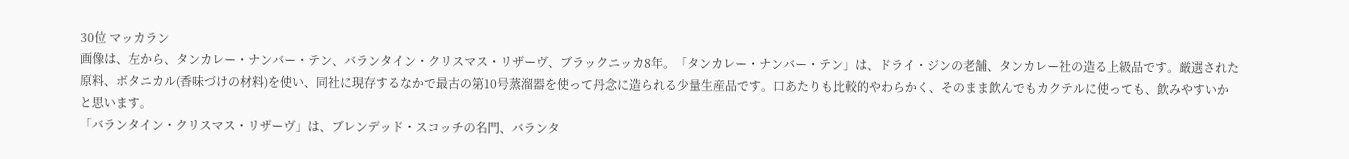30位 マッカラン
画像は、左から、タンカレー・ナンバー・テン、バランタイン・クリスマス・リザーヴ、ブラックニッカ8年。「タンカレー・ナンバー・テン」は、ドライ・ジンの老舗、タンカレー社の造る上級品です。厳選された原料、ボタニカル(香味づけの材料)を使い、同社に現存するなかで最古の第10号蒸溜器を使って丹念に造られる少量生産品です。口あたりも比較的やわらかく、そのまま飲んでもカクテルに使っても、飲みやすいかと思います。
「バランタイン・クリスマス・リザーヴ」は、ブレンデッド・スコッチの名門、バランタ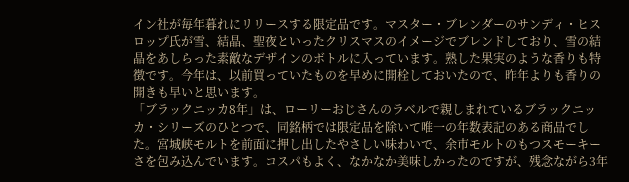イン社が毎年暮れにリリースする限定品です。マスター・ブレンダーのサンディ・ヒスロップ氏が雪、結晶、聖夜といったクリスマスのイメージでブレンドしており、雪の結晶をあしらった素敵なデザインのボトルに入っています。熟した果実のような香りも特徴です。今年は、以前買っていたものを早めに開栓しておいたので、昨年よりも香りの開きも早いと思います。
「ブラックニッカ8年」は、ローリーおじさんのラベルで親しまれているブラックニッカ・シリーズのひとつで、同銘柄では限定品を除いて唯一の年数表記のある商品でした。宮城峡モルトを前面に押し出したやさしい味わいで、余市モルトのもつスモーキーさを包み込んでいます。コスパもよく、なかなか美味しかったのですが、残念ながら3年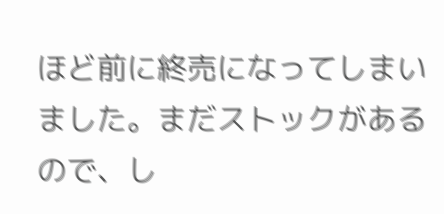ほど前に終売になってしまいました。まだストックがあるので、し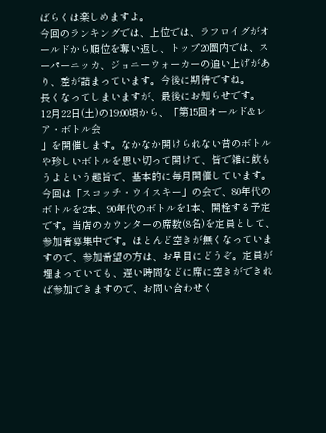ばらくは楽しめますよ。
今回のランキングでは、上位では、ラフロイグがオールドから順位を奪い返し、トップ20圏内では、スーパーニッカ、ジョニーウォーカーの追い上げがあり、差が詰まっています。今後に期待ですね。
長くなってしまいますが、最後にお知らせです。
12月22日(土)の19:00頃から、「第15回オールド&レア・ボトル会
」を開催します。なかなか開けられない昔のボトルや珍しいボトルを思い切って開けて、皆で雑に飲もうよという趣旨で、基本的に毎月開催しています。今回は「スコッチ・ウイスキー」の会で、80年代のボトルを2本、90年代のボトルを1本、開栓する予定です。当店のカウンターの席数(8名)を定員として、参加者募集中です。ほとんど空きが無くなっていますので、参加希望の方は、お早目にどうぞ。定員が埋まっていても、遅い時間などに席に空きができれば参加できますので、お問い合わせく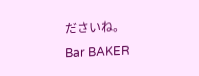ださいね。
Bar BAKER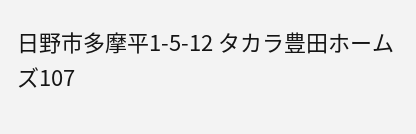日野市多摩平1-5-12 タカラ豊田ホームズ107